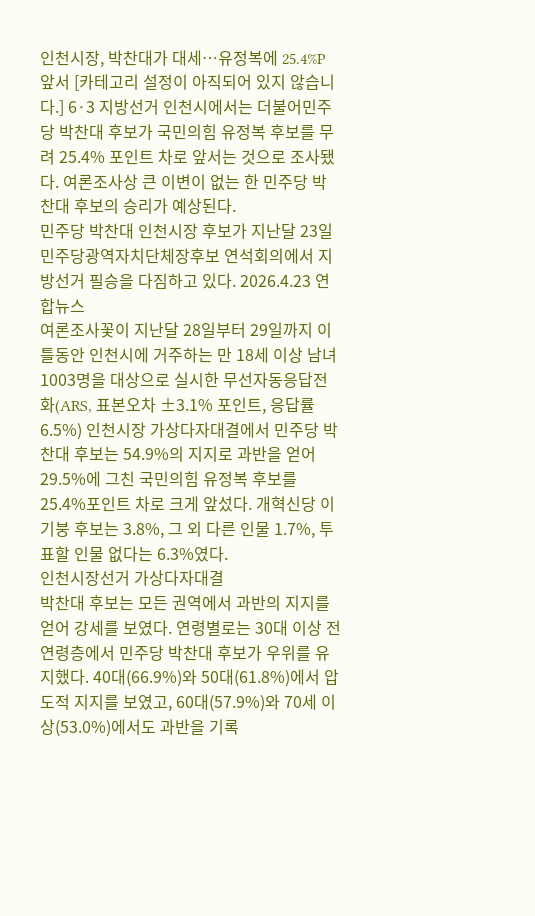인천시장, 박찬대가 대세…유정복에 25.4%P 앞서 [카테고리 설정이 아직되어 있지 않습니다.] 6·3 지방선거 인천시에서는 더불어민주당 박찬대 후보가 국민의힘 유정복 후보를 무려 25.4% 포인트 차로 앞서는 것으로 조사됐다. 여론조사상 큰 이변이 없는 한 민주당 박찬대 후보의 승리가 예상된다.
민주당 박찬대 인천시장 후보가 지난달 23일 민주당광역자치단체장후보 연석회의에서 지방선거 필승을 다짐하고 있다. 2026.4.23 연합뉴스
여론조사꽃이 지난달 28일부터 29일까지 이틀동안 인천시에 거주하는 만 18세 이상 남녀 1003명을 대상으로 실시한 무선자동응답전화(ARS, 표본오차 ±3.1% 포인트, 응답률 6.5%) 인천시장 가상다자대결에서 민주당 박찬대 후보는 54.9%의 지지로 과반을 얻어 29.5%에 그친 국민의힘 유정복 후보를 25.4%포인트 차로 크게 앞섰다. 개혁신당 이기붕 후보는 3.8%, 그 외 다른 인물 1.7%, 투표할 인물 없다는 6.3%였다.
인천시장선거 가상다자대결
박찬대 후보는 모든 권역에서 과반의 지지를 얻어 강세를 보였다. 연령별로는 30대 이상 전 연령층에서 민주당 박찬대 후보가 우위를 유지했다. 40대(66.9%)와 50대(61.8%)에서 압도적 지지를 보였고, 60대(57.9%)와 70세 이상(53.0%)에서도 과반을 기록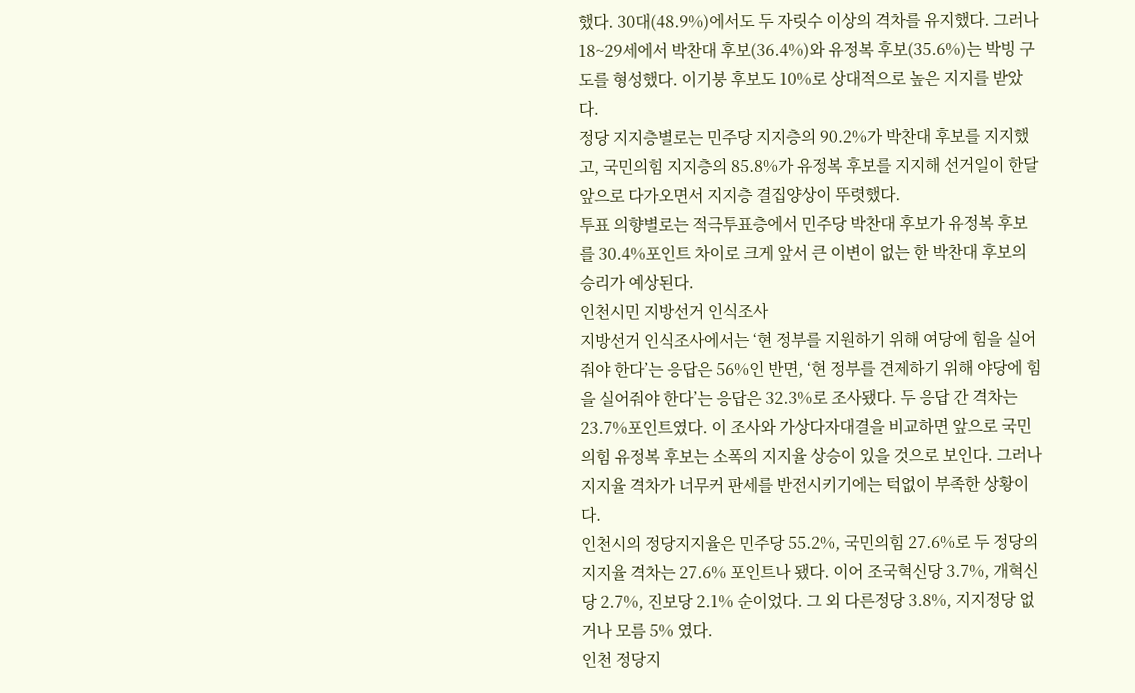했다. 30대(48.9%)에서도 두 자릿수 이상의 격차를 유지했다. 그러나 18~29세에서 박찬대 후보(36.4%)와 유정복 후보(35.6%)는 박빙 구도를 형성했다. 이기붕 후보도 10%로 상대적으로 높은 지지를 받았다.
정당 지지층별로는 민주당 지지층의 90.2%가 박찬대 후보를 지지했고, 국민의힘 지지층의 85.8%가 유정복 후보를 지지해 선거일이 한달 앞으로 다가오면서 지지층 결집양상이 뚜렷했다.
투표 의향별로는 적극투표층에서 민주당 박찬대 후보가 유정복 후보를 30.4%포인트 차이로 크게 앞서 큰 이변이 없는 한 박찬대 후보의 승리가 예상된다.
인천시민 지방선거 인식조사
지방선거 인식조사에서는 ‘현 정부를 지원하기 위해 여당에 힘을 실어줘야 한다’는 응답은 56%인 반면, ‘현 정부를 견제하기 위해 야당에 힘을 실어줘야 한다’는 응답은 32.3%로 조사됐다. 두 응답 간 격차는 23.7%포인트였다. 이 조사와 가상다자대결을 비교하면 앞으로 국민의힘 유정복 후보는 소폭의 지지율 상승이 있을 것으로 보인다. 그러나 지지율 격차가 너무커 판세를 반전시키기에는 턱없이 부족한 상황이다.
인천시의 정당지지율은 민주당 55.2%, 국민의힘 27.6%로 두 정당의 지지율 격차는 27.6% 포인트나 됐다. 이어 조국혁신당 3.7%, 개혁신당 2.7%, 진보당 2.1% 순이었다. 그 외 다른정당 3.8%, 지지정당 없거나 모름 5% 였다.
인천 정당지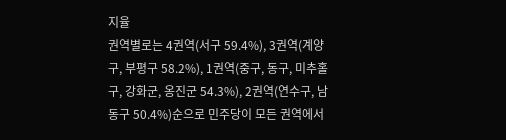지율
권역별로는 4권역(서구 59.4%), 3권역(계양구, 부평구 58.2%), 1권역(중구, 동구, 미추홀구, 강화군, 옹진군 54.3%), 2권역(연수구, 남동구 50.4%)순으로 민주당이 모든 권역에서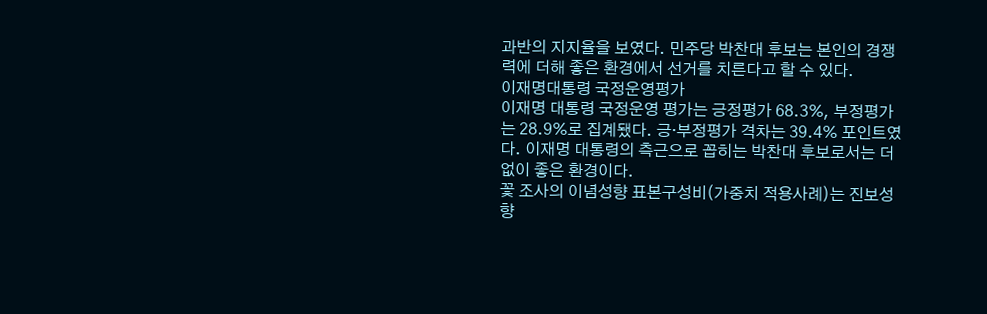과반의 지지율을 보였다. 민주당 박찬대 후보는 본인의 경쟁력에 더해 좋은 환경에서 선거를 치른다고 할 수 있다.
이재명대통령 국정운영평가
이재명 대통령 국정운영 평가는 긍정평가 68.3%, 부정평가는 28.9%로 집계됐다. 긍·부정평가 격차는 39.4% 포인트였다. 이재명 대통령의 측근으로 꼽히는 박찬대 후보로서는 더없이 좋은 환경이다.
꽃 조사의 이념성향 표본구성비(가중치 적용사례)는 진보성향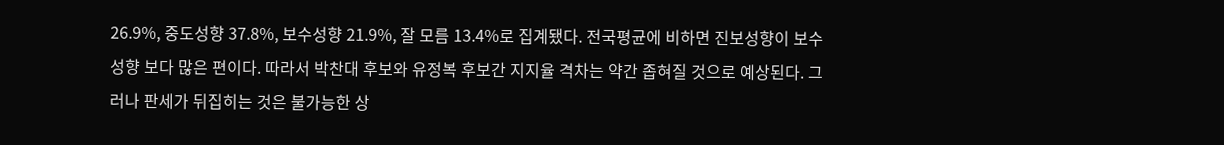26.9%, 중도성향 37.8%, 보수성향 21.9%, 잘 모름 13.4%로 집계됐다. 전국평균에 비하면 진보성향이 보수성향 보다 많은 편이다. 따라서 박찬대 후보와 유정복 후보간 지지율 격차는 약간 좁혀질 것으로 예상된다. 그러나 판세가 뒤집히는 것은 불가능한 상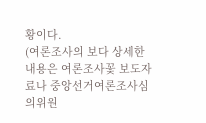황이다.
(여론조사의 보다 상세한 내용은 여론조사꽃 보도자료나 중앙선거여론조사심의위원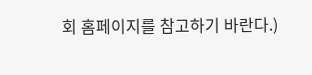회 홈페이지를 참고하기 바란다.)